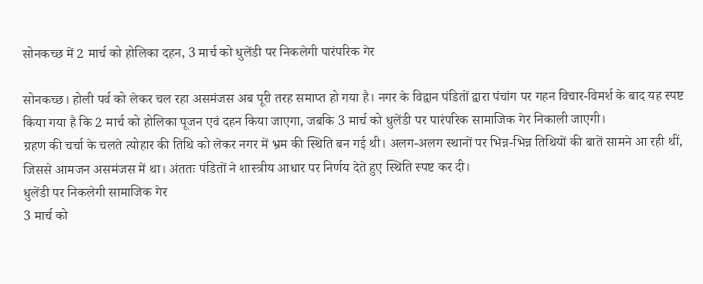सोनकच्छ में 2 मार्च को होलिका दहन, 3 मार्च को धुलेंडी पर निकलेगी पारंपरिक गेर

सोनकच्छ। होली पर्व को लेकर चल रहा असमंजस अब पूरी तरह समाप्त हो गया है। नगर के विद्वान पंडितों द्वारा पंचांग पर गहन विचार-विमर्श के बाद यह स्पष्ट किया गया है कि 2 मार्च को होलिका पूजन एवं दहन किया जाएगा, जबकि 3 मार्च को धुलेंडी पर पारंपरिक सामाजिक गेर निकाली जाएगी।
ग्रहण की चर्चा के चलते त्योहार की तिथि को लेकर नगर में भ्रम की स्थिति बन गई थी। अलग-अलग स्थानों पर भिन्न-भिन्न तिथियों की बातें सामने आ रही थीं, जिससे आमजन असमंजस में था। अंततः पंडितों ने शास्त्रीय आधार पर निर्णय देते हुए स्थिति स्पष्ट कर दी।
धुलेंडी पर निकलेगी सामाजिक गेर
3 मार्च को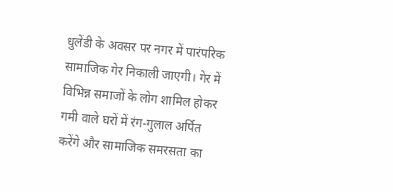धुलेंडी के अवसर पर नगर में पारंपरिक सामाजिक गेर निकाली जाएगी। गेर में विभिन्न समाजों के लोग शामिल होकर गमी वाले घरों में रंग-गुलाल अर्पित करेंगे और सामाजिक समरसता का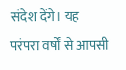संदेश देंगे। यह परंपरा वर्षों से आपसी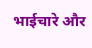भाईचारे और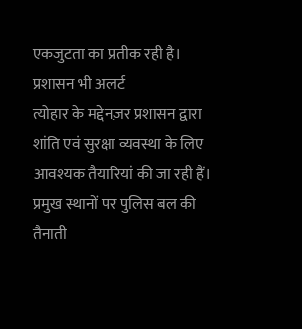एकजुटता का प्रतीक रही है।
प्रशासन भी अलर्ट
त्योहार के मद्देनज़र प्रशासन द्वारा शांति एवं सुरक्षा व्यवस्था के लिए आवश्यक तैयारियां की जा रही हैं। प्रमुख स्थानों पर पुलिस बल की तैनाती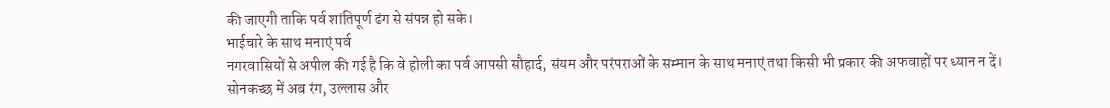की जाएगी ताकि पर्व शांतिपूर्ण ढंग से संपन्न हो सके।
भाईचारे के साथ मनाएं पर्व
नगरवासियों से अपील की गई है कि वे होली का पर्व आपसी सौहार्द, संयम और परंपराओं के सम्मान के साथ मनाएं तथा किसी भी प्रकार की अफवाहों पर ध्यान न दें।
सोनकच्छ में अब रंग, उल्लास और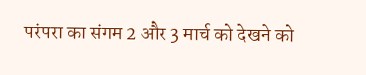परंपरा का संगम 2 और 3 मार्च को देखने को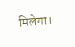मिलेगा।